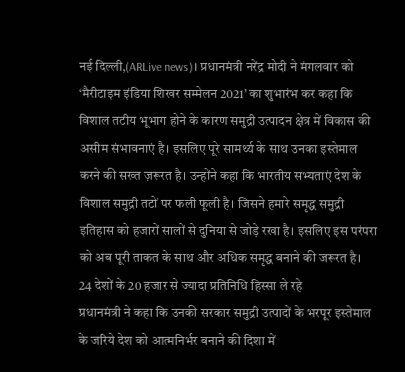नई दिल्ली,(ARLive news)। प्रधानमंत्री नरेंद्र मोदी ने मंगलवार को ‘मैरीटाइम इंडिया शिखर सम्मेलन 2021’ का शुभारंभ कर कहा कि विशाल तटीय भूभाग होने के कारण समुद्री उत्पादन क्षेत्र में विकास की असीम संभावनाएं है। इसलिए पूरे सामर्थ्य के साथ उनका इस्तेमाल करने की सख्त ज़रूरत है। उन्होंने कहा कि भारतीय सभ्यताएं देश के विशाल समुद्री तटों पर फली फूली है। जिसने हमारे समृद्ध समुद्री इतिहास को हजारों सालों से दुनिया से जोड़े रखा है। इसलिए इस परंपरा को अब पूरी ताकत के साथ और अधिक समृद्ध बनाने की जरूरत है।
24 देशों के 20 हजार से ज्यादा प्रतिनिधि हिस्सा ले रहे
प्रधानमंत्री ने कहा कि उनकी सरकार समुद्री उत्पादों के भरपूर इस्तेमाल के जरिये देश को आत्मनिर्भर बनाने की दिशा में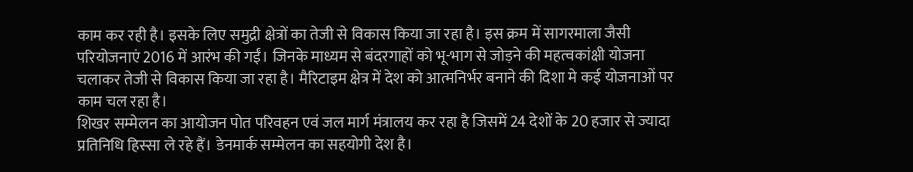काम कर रही है। इसके लिए समुद्री क्षेत्रों का तेजी से विकास किया जा रहा है। इस क्रम में सागरमाला जैसी परियोजनाएं 2016 में आरंभ की गईं। जिनके माध्यम से बंदरगाहों को भू-भाग से जोड़ने की महत्वकांक्षी योजना चलाकर तेजी से विकास किया जा रहा है। मैरिटाइम क्षेत्र में देश को आत्मनिर्भर बनाने की दिशा मे कई योजनाओं पर काम चल रहा है।
शिखर सम्मेलन का आयोजन पोत परिवहन एवं जल मार्ग मंत्रालय कर रहा है जिसमें 24 देशों के 20 हजार से ज्यादा प्रतिनिधि हिस्सा ले रहे हैं। डेनमार्क सम्मेलन का सहयोगी देश है।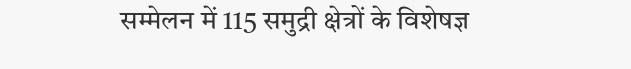सम्मेलन में 115 समुद्री क्षेत्रों के विशेषज्ञ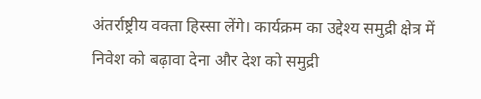अंतर्राष्ट्रीय वक्ता हिस्सा लेंगे। कार्यक्रम का उद्देश्य समुद्री क्षेत्र में निवेश को बढ़ावा देना और देश को समुद्री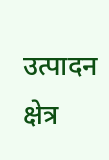उत्पादन क्षेत्र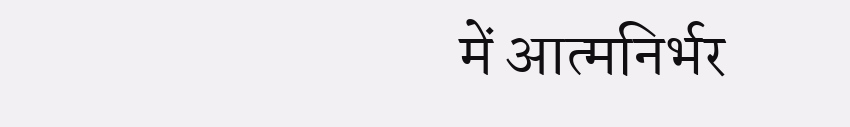में आत्मनिर्भर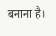बनाना है।